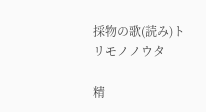採物の歌(読み)トリモノノウタ

精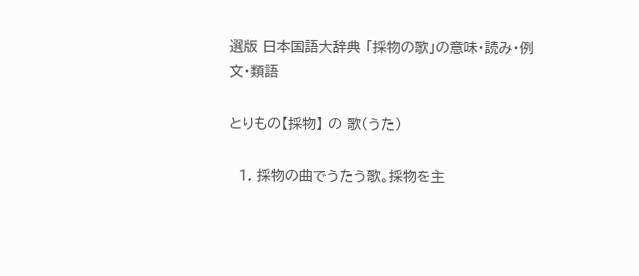選版 日本国語大辞典 「採物の歌」の意味・読み・例文・類語

とりもの【採物】 の 歌(うた)

  1. 採物の曲でうたう歌。採物を主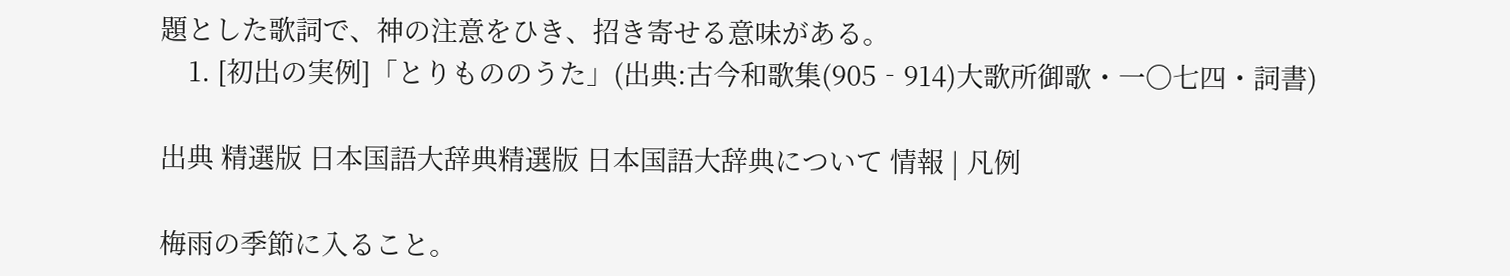題とした歌詞で、神の注意をひき、招き寄せる意味がある。
    1. [初出の実例]「とりもののうた」(出典:古今和歌集(905‐914)大歌所御歌・一〇七四・詞書)

出典 精選版 日本国語大辞典精選版 日本国語大辞典について 情報 | 凡例

梅雨の季節に入ること。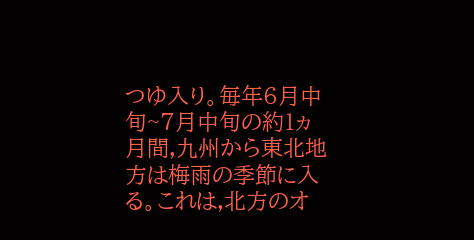つゆ入り。毎年6月中旬~7月中旬の約1ヵ月間,九州から東北地方は梅雨の季節に入る。これは,北方のオ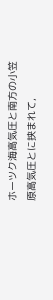ホーツク海高気圧と南方の小笠原高気圧とに挟まれて,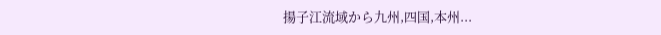揚子江流域から九州,四国,本州...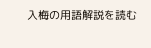入梅の用語解説を読む